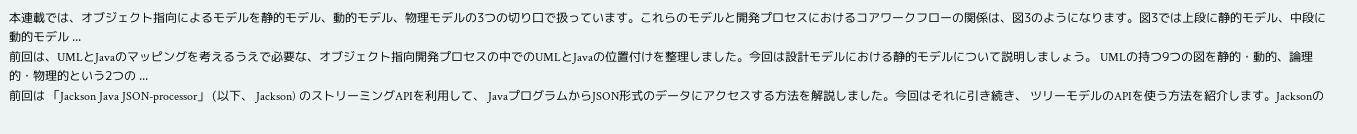本連載では、オブジェクト指向によるモデルを静的モデル、動的モデル、物理モデルの3つの切り口で扱っています。これらのモデルと開発プロセスにおけるコアワークフローの関係は、図3のようになります。図3では上段に静的モデル、中段に動的モデル ...
前回は、UMLとJavaのマッピングを考えるうえで必要な、オブジェクト指向開発プロセスの中でのUMLとJavaの位置付けを整理しました。今回は設計モデルにおける静的モデルについて説明しましょう。 UMLの持つ9つの図を静的・動的、論理的・物理的という2つの ...
前回は 「Jackson Java JSON-processor」 (以下、 Jackson) のストリーミングAPIを利用して、 JavaプログラムからJSON形式のデータにアクセスする方法を解説しました。今回はそれに引き続き、 ツリーモデルのAPIを使う方法を紹介します。Jacksonの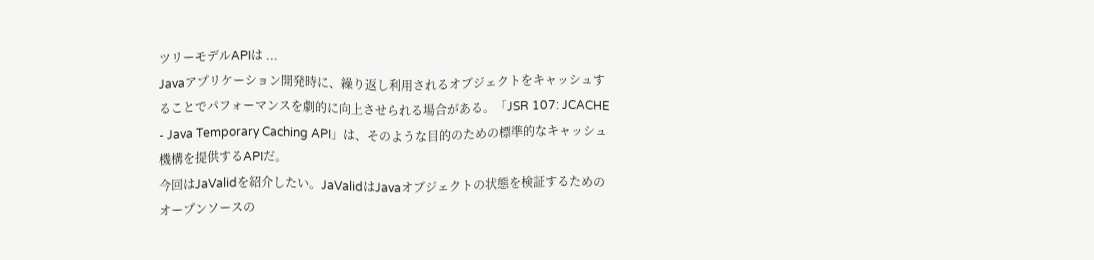ツリーモデルAPIは ...
Javaアプリケーション開発時に、繰り返し利用されるオブジェクトをキャッシュすることでパフォーマンスを劇的に向上させられる場合がある。「JSR 107: JCACHE - Java Temporary Caching API」は、そのような目的のための標準的なキャッシュ機構を提供するAPIだ。
今回はJaValidを紹介したい。JaValidはJavaオブジェクトの状態を検証するためのオープンソースの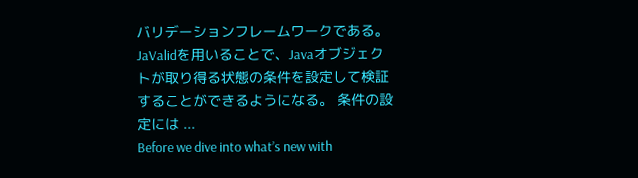バリデーションフレームワークである。JaValidを用いることで、Javaオブジェクトが取り得る状態の条件を設定して検証することができるようになる。 条件の設定には ...
Before we dive into what’s new with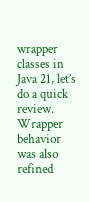wrapper classes in Java 21, let’s do a quick review. Wrapper behavior was also refined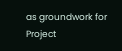as groundwork for Project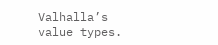Valhalla’s value types.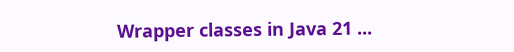Wrapper classes in Java 21 ...